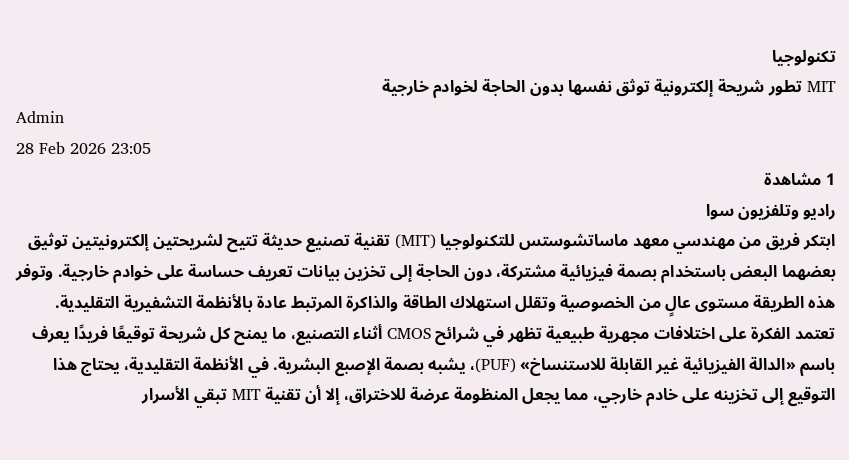تكنولوجيا
MIT تطور شريحة إلكترونية توثق نفسها بدون الحاجة لخوادم خارجية
Admin
28 Feb 2026 23:05
1 مشاهدة
راديو وتلفزيون سوا
ابتكر فريق من مهندسي معهد ماساتشوستس للتكنولوجيا (MIT) تقنية تصنيع حديثة تتيح لشريحتين إلكترونيتين توثيق بعضهما البعض باستخدام بصمة فيزيائية مشتركة، دون الحاجة إلى تخزين بيانات تعريف حساسة على خوادم خارجية. وتوفر هذه الطريقة مستوى عالٍ من الخصوصية وتقلل استهلاك الطاقة والذاكرة المرتبط عادة بالأنظمة التشفيرية التقليدية.
تعتمد الفكرة على اختلافات مجهرية طبيعية تظهر في شرائح CMOS أثناء التصنيع، ما يمنح كل شريحة توقيعًا فريدًا يعرف باسم «الدالة الفيزيائية غير القابلة للاستنساخ» (PUF)، يشبه بصمة الإصبع البشرية. في الأنظمة التقليدية، يحتاج هذا التوقيع إلى تخزينه على خادم خارجي، مما يجعل المنظومة عرضة للاختراق، إلا أن تقنية MIT تبقي الأسرار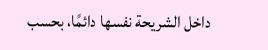داخل الشريحة نفسها دائمًا، بحسب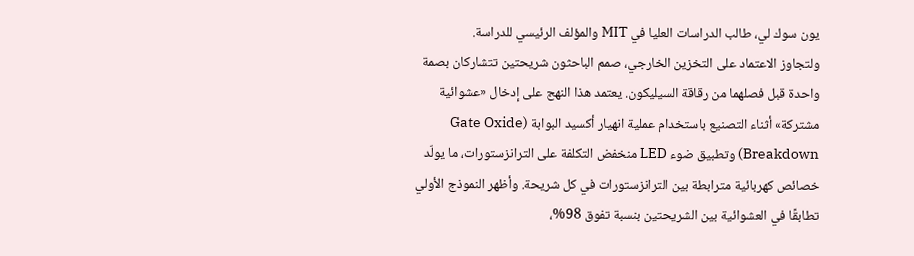يون سوك لي، طالب الدراسات العليا في MIT والمؤلف الرئيسي للدراسة.
ولتجاوز الاعتماد على التخزين الخارجي، صمم الباحثون شريحتين تتشاركان بصمة واحدة قبل فصلهما من رقاقة السيليكون. يعتمد هذا النهج على إدخال «عشوائية مشتركة» أثناء التصنيع باستخدام عملية انهيار أكسيد البوابة (Gate Oxide Breakdown) وتطبيق ضوء LED منخفض التكلفة على الترانزستورات، ما يولّد خصائص كهربائية مترابطة بين الترانزستورات في كل شريحة. وأظهر النموذج الأولي تطابقًا في العشوائية بين الشريحتين بنسبة تفوق 98%،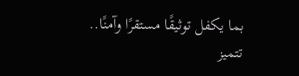بما يكفل توثيقًا مستقرًا وآمنًا..
تتميز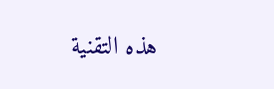هذه التقنية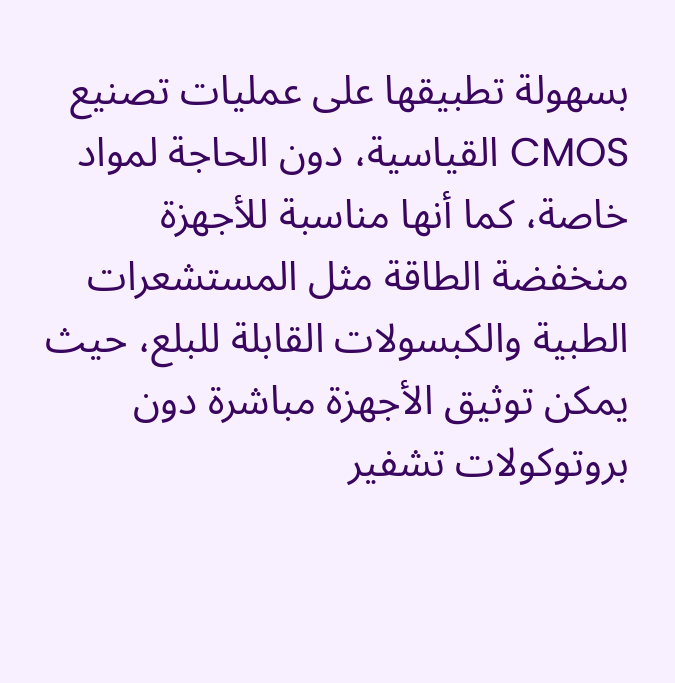بسهولة تطبيقها على عمليات تصنيع CMOS القياسية، دون الحاجة لمواد خاصة، كما أنها مناسبة للأجهزة منخفضة الطاقة مثل المستشعرات الطبية والكبسولات القابلة للبلع، حيث يمكن توثيق الأجهزة مباشرة دون بروتوكولات تشفير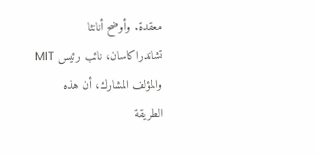معقدة. وأوضح أنانثا تشاندراكاسان، نائب رئيس MIT والمؤلف المشارك، أن هذه الطريقة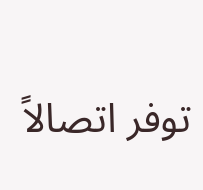توفر اتصالاً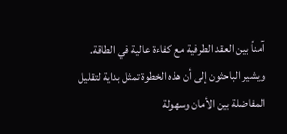آمناً بين العقد الطرفية مع كفاءة عالية في الطاقة.
ويشير الباحثون إلى أن هذه الخطوة تمثل بداية لتقليل المفاضلة بين الأمان وسهولة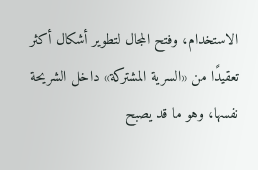الاستخدام، وفتح المجال لتطوير أشكال أكثر تعقيدًا من «السرية المشتركة» داخل الشريحة نفسها، وهو ما قد يصبح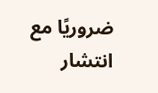ضروريًا مع انتشار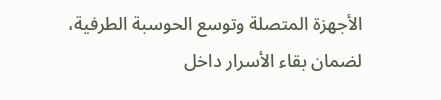الأجهزة المتصلة وتوسع الحوسبة الطرفية، لضمان بقاء الأسرار داخل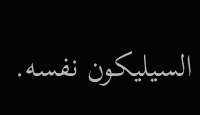السيليكون نفسه.